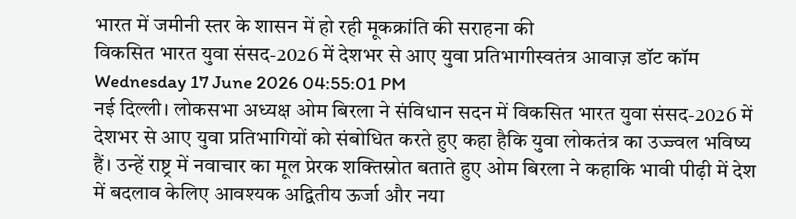भारत में जमीनी स्तर के शासन में हो रही मूकक्रांति की सराहना की
विकसित भारत युवा संसद-2026 में देशभर से आए युवा प्रतिभागीस्वतंत्र आवाज़ डॉट कॉम
Wednesday 17 June 2026 04:55:01 PM
नई दिल्ली। लोकसभा अध्यक्ष ओम बिरला ने संविधान सदन में विकसित भारत युवा संसद-2026 में देशभर से आए युवा प्रतिभागियों को संबोधित करते हुए कहा हैकि युवा लोकतंत्र का उज्ज्वल भविष्य हैं। उन्हें राष्ट्र में नवाचार का मूल प्रेरक शक्तिस्रोत बताते हुए ओम बिरला ने कहाकि भावी पीढ़ी में देश में बदलाव केलिए आवश्यक अद्वितीय ऊर्जा और नया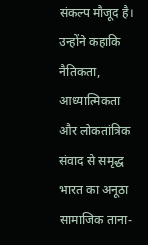संकल्प मौजूद है। उन्होंने कहाकि नैतिकता, आध्यात्मिकता और लोकतांत्रिक संवाद से समृद्ध भारत का अनूठा सामाजिक ताना-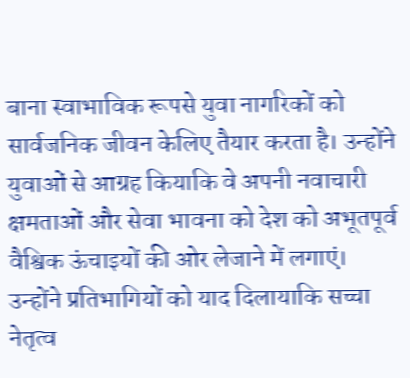बाना स्वाभाविक रूपसे युवा नागरिकों को सार्वजनिक जीवन केलिए तैयार करता है। उन्होंने युवाओं से आग्रह कियाकि वे अपनी नवाचारी क्षमताओं और सेवा भावना को देश को अभूतपूर्व वैश्विक ऊंचाइयों की ओर लेजाने में लगाएं। उन्होंने प्रतिभागियों को याद दिलायाकि सच्चा नेतृत्व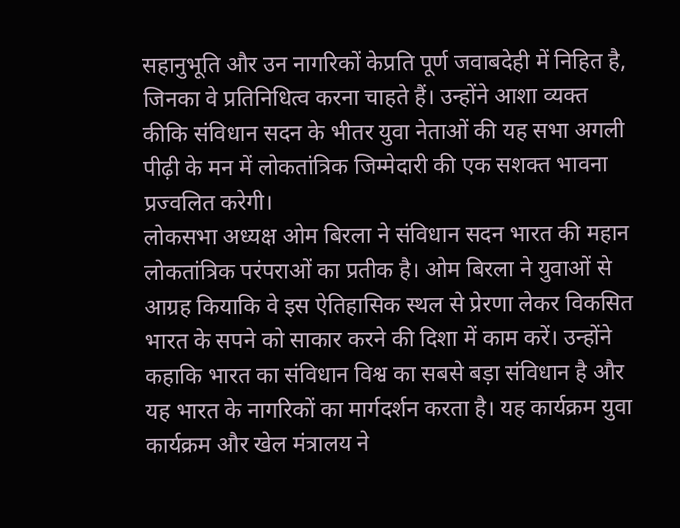सहानुभूति और उन नागरिकों केप्रति पूर्ण जवाबदेही में निहित है, जिनका वे प्रतिनिधित्व करना चाहते हैं। उन्होंने आशा व्यक्त कीकि संविधान सदन के भीतर युवा नेताओं की यह सभा अगली पीढ़ी के मन में लोकतांत्रिक जिम्मेदारी की एक सशक्त भावना प्रज्वलित करेगी।
लोकसभा अध्यक्ष ओम बिरला ने संविधान सदन भारत की महान लोकतांत्रिक परंपराओं का प्रतीक है। ओम बिरला ने युवाओं से आग्रह कियाकि वे इस ऐतिहासिक स्थल से प्रेरणा लेकर विकसित भारत के सपने को साकार करने की दिशा में काम करें। उन्होंने कहाकि भारत का संविधान विश्व का सबसे बड़ा संविधान है और यह भारत के नागरिकों का मार्गदर्शन करता है। यह कार्यक्रम युवा कार्यक्रम और खेल मंत्रालय ने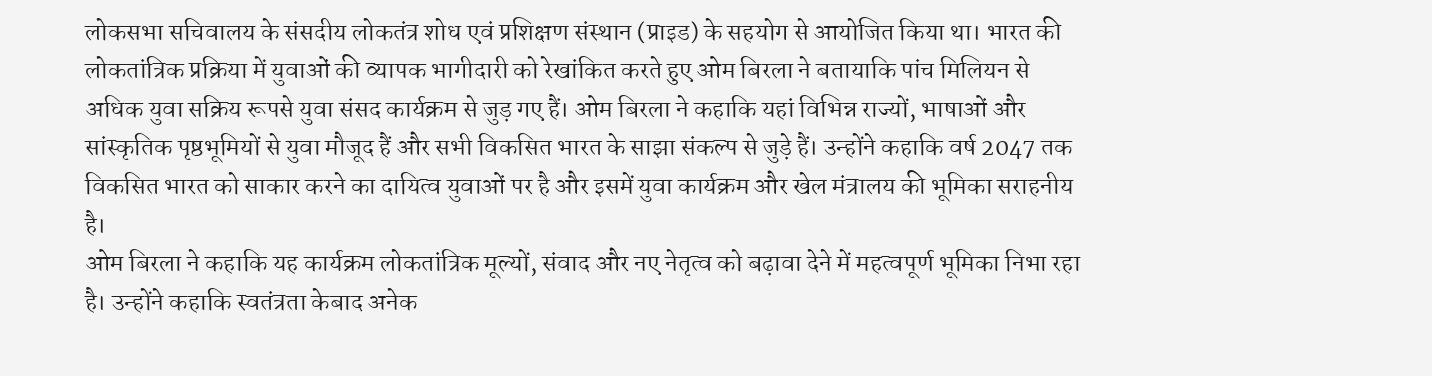लोकसभा सचिवालय के संसदीय लोकतंत्र शोध एवं प्रशिक्षण संस्थान (प्राइड) के सहयोग से आयोजित किया था। भारत की लोकतांत्रिक प्रक्रिया में युवाओं की व्यापक भागीदारी को रेखांकित करते हुए ओम बिरला ने बतायाकि पांच मिलियन से अधिक युवा सक्रिय रूपसे युवा संसद कार्यक्रम से जुड़ गए हैं। ओम बिरला ने कहाकि यहां विभिन्न राज्यों, भाषाओं और सांस्कृतिक पृष्ठभूमियों से युवा मौजूद हैं और सभी विकसित भारत के साझा संकल्प से जुड़े हैं। उन्होंने कहाकि वर्ष 2047 तक विकसित भारत को साकार करने का दायित्व युवाओं पर है और इसमें युवा कार्यक्रम और खेल मंत्रालय की भूमिका सराहनीय है।
ओम बिरला ने कहाकि यह कार्यक्रम लोकतांत्रिक मूल्यों, संवाद और नए नेतृत्व को बढ़ावा देने में महत्वपूर्ण भूमिका निभा रहा है। उन्होंने कहाकि स्वतंत्रता केबाद अनेक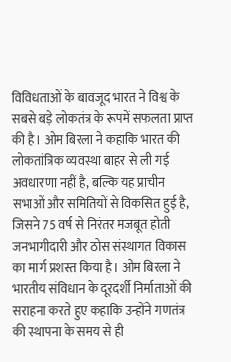विविधताओं के बावजूद भारत ने विश्व के सबसे बड़े लोकतंत्र के रूपमें सफलता प्राप्त की है। ओम बिरला ने कहाकि भारत की लोकतांत्रिक व्यवस्था बाहर से ली गई अवधारणा नहीं है, बल्कि यह प्राचीन सभाओं और समितियों से विकसित हुई है, जिसने 75 वर्ष से निरंतर मजबूत होती जनभागीदारी और ठोस संस्थागत विकास का मार्ग प्रशस्त किया है। ओम बिरला ने भारतीय संविधान के दूरदर्शी निर्माताओं की सराहना करते हुए कहाकि उन्होंने गणतंत्र की स्थापना के समय से ही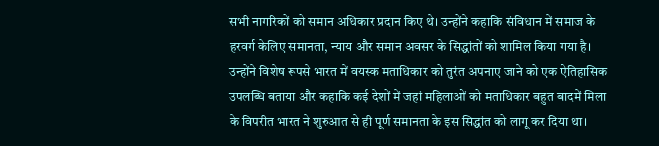सभी नागरिकों को समान अधिकार प्रदान किए थे। उन्होंने कहाकि संविधान में समाज के हरवर्ग केलिए समानता, न्याय और समान अवसर के सिद्धांतों को शामिल किया गया है। उन्होंने विशेष रूपसे भारत में वयस्क मताधिकार को तुरंत अपनाए जाने को एक ऐतिहासिक उपलब्धि बताया और कहाकि कई देशों में जहां महिलाओं को मताधिकार बहुत बादमें मिला के विपरीत भारत ने शुरुआत से ही पूर्ण समानता के इस सिद्धांत को लागू कर दिया था।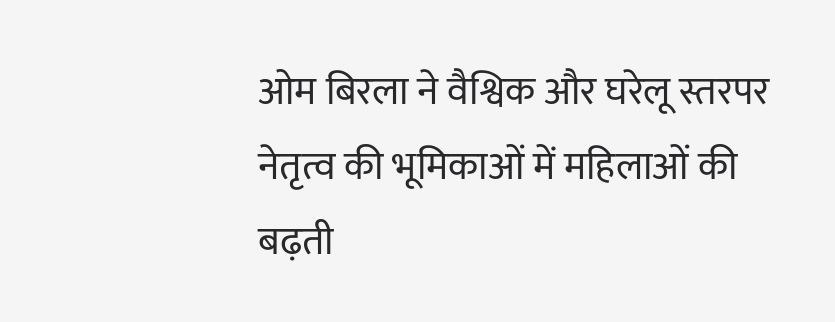ओम बिरला ने वैश्विक और घरेलू स्तरपर नेतृत्व की भूमिकाओं में महिलाओं की बढ़ती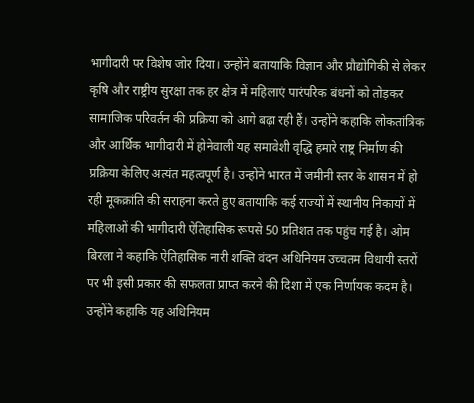भागीदारी पर विशेष जोर दिया। उन्होंने बतायाकि विज्ञान और प्रौद्योगिकी से लेकर कृषि और राष्ट्रीय सुरक्षा तक हर क्षेत्र में महिलाएं पारंपरिक बंधनों को तोड़कर सामाजिक परिवर्तन की प्रक्रिया को आगे बढ़ा रही हैं। उन्होंने कहाकि लोकतांत्रिक और आर्थिक भागीदारी में होनेवाली यह समावेशी वृद्धि हमारे राष्ट्र निर्माण की प्रक्रिया केलिए अत्यंत महत्वपूर्ण है। उन्होंने भारत में जमीनी स्तर के शासन में हो रही मूकक्रांति की सराहना करते हुए बतायाकि कई राज्यों में स्थानीय निकायों में महिलाओं की भागीदारी ऐतिहासिक रूपसे 50 प्रतिशत तक पहुंच गई है। ओम बिरला ने कहाकि ऐतिहासिक नारी शक्ति वंदन अधिनियम उच्चतम विधायी स्तरों पर भी इसी प्रकार की सफलता प्राप्त करने की दिशा में एक निर्णायक कदम है। उन्होंने कहाकि यह अधिनियम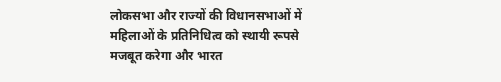लोकसभा और राज्यों की विधानसभाओं में महिलाओं के प्रतिनिधित्व को स्थायी रूपसे मजबूत करेगा और भारत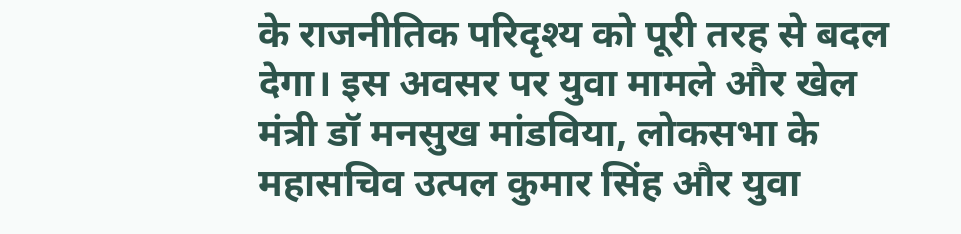के राजनीतिक परिदृश्य को पूरी तरह से बदल देगा। इस अवसर पर युवा मामले और खेल मंत्री डॉ मनसुख मांडविया, लोकसभा के महासचिव उत्पल कुमार सिंह और युवा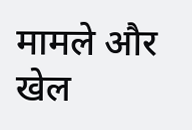मामले और खेल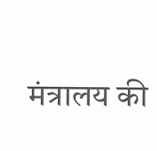मंत्रालय की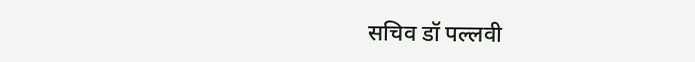सचिव डॉ पल्लवी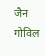जैन गोविल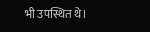भी उपस्थित थे।